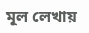মূল লেখায়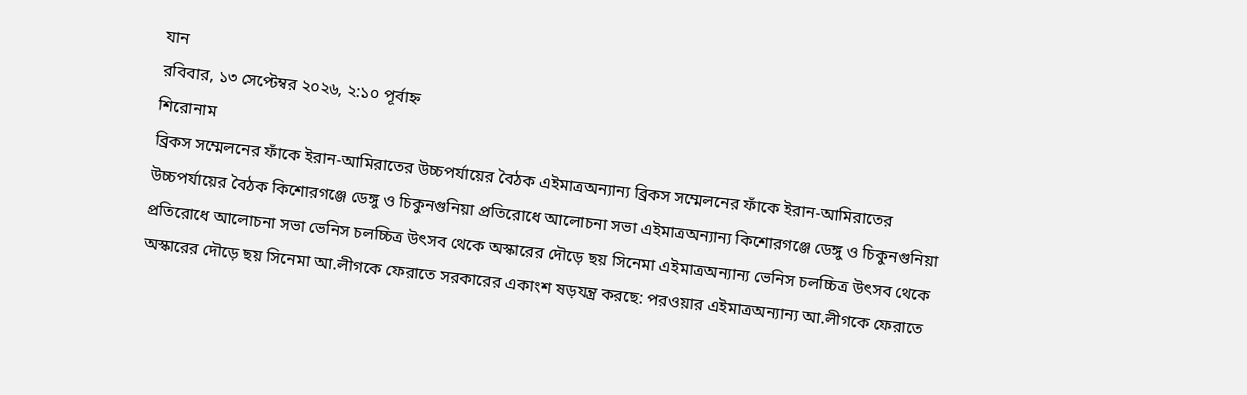যান
রবিবার, ১৩ সেপ্টেম্বর ২০২৬, ২:১০ পূর্বাহ্ন
শিরোনাম
ব্রিকস সম্মেলনের ফাঁকে ইরান-আমিরাতের উচ্চপর্যায়ের বৈঠক এইমাত্রঅন্যান্য ব্রিকস সম্মেলনের ফাঁকে ইরান-আমিরাতের উচ্চপর্যায়ের বৈঠক কিশোরগঞ্জে ডেঙ্গু ও চিকুনগুনিয়া প্রতিরোধে আলোচনা সভা এইমাত্রঅন্যান্য কিশোরগঞ্জে ডেঙ্গু ও চিকুনগুনিয়া প্রতিরোধে আলোচনা সভা ভেনিস চলচ্চিত্র উৎসব থেকে অস্কারের দৌড়ে ছয় সিনেমা এইমাত্রঅন্যান্য ভেনিস চলচ্চিত্র উৎসব থেকে অস্কারের দৌড়ে ছয় সিনেমা আ.লীগকে ফেরাতে সরকারের একাংশ ষড়যন্ত্র করছে: পরওয়ার এইমাত্রঅন্যান্য আ.লীগকে ফেরাতে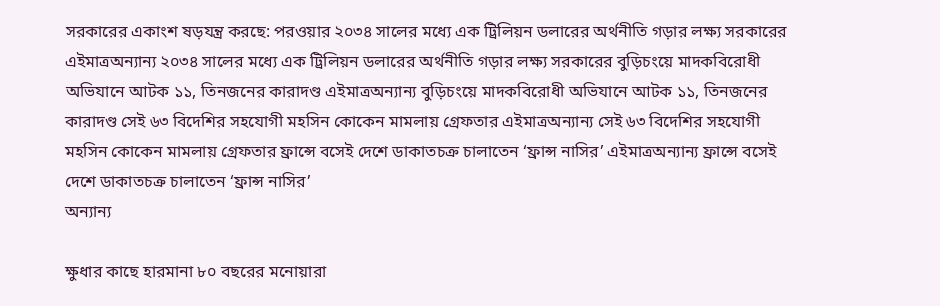সরকারের একাংশ ষড়যন্ত্র করছে: পরওয়ার ২০৩৪ সালের মধ্যে এক ট্রিলিয়ন ডলারের অর্থনীতি গড়ার লক্ষ্য সরকারের এইমাত্রঅন্যান্য ২০৩৪ সালের মধ্যে এক ট্রিলিয়ন ডলারের অর্থনীতি গড়ার লক্ষ্য সরকারের বুড়িচংয়ে মাদকবিরোধী অভিযানে আটক ১১, তিনজনের কারাদণ্ড এইমাত্রঅন্যান্য বুড়িচংয়ে মাদকবিরোধী অভিযানে আটক ১১, তিনজনের কারাদণ্ড সেই ৬৩ বিদেশির সহযোগী মহসিন কোকেন মামলায় গ্রেফতার এইমাত্রঅন্যান্য সেই ৬৩ বিদেশির সহযোগী মহসিন কোকেন মামলায় গ্রেফতার ফ্রান্সে বসেই দেশে ডাকাতচক্র চালাতেন ‘ফ্রান্স নাসির’ এইমাত্রঅন্যান্য ফ্রান্সে বসেই দেশে ডাকাতচক্র চালাতেন ‘ফ্রান্স নাসির’
অন্যান্য

ক্ষুধার কাছে হারমানা ৮০ বছরের মনোয়ারা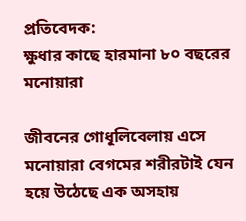প্রতিবেদক:
ক্ষুধার কাছে হারমানা ৮০ বছরের মনোয়ারা

জীবনের গোধূলিবেলায় এসে মনোয়ারা বেগমের শরীরটাই যেন হয়ে উঠেছে এক অসহায়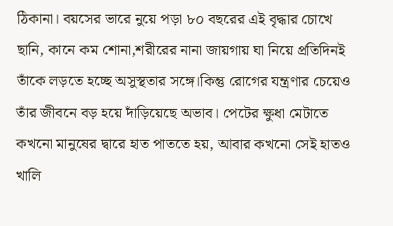ঠিকানা। বয়সের ভারে নুয়ে পড়া ৮০ বছরের এই বৃদ্ধার চোখে ছানি, কানে কম শোনা,শরীরের নানা জায়গায় ঘা নিয়ে প্রতিদিনই তাঁকে লড়তে হচ্ছে অসুস্থতার সঙ্গে।কিন্তু রোগের যন্ত্রণার চেয়েও তাঁর জীবনে বড় হয়ে দাঁড়িয়েছে অভাব। পেটের ক্ষুধা মেটাতে কখনো মানুষের দ্বারে হাত পাততে হয়, আবার কখনো সেই হাতও খালি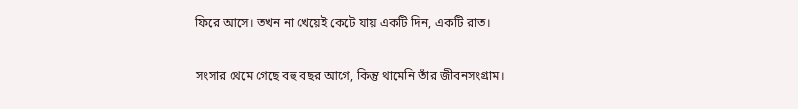ফিরে আসে। তখন না খেয়েই কেটে যায় একটি দিন, একটি রাত।

সংসার থেমে গেছে বহু বছর আগে, কিন্তু থামেনি তাঁর জীবনসংগ্রাম।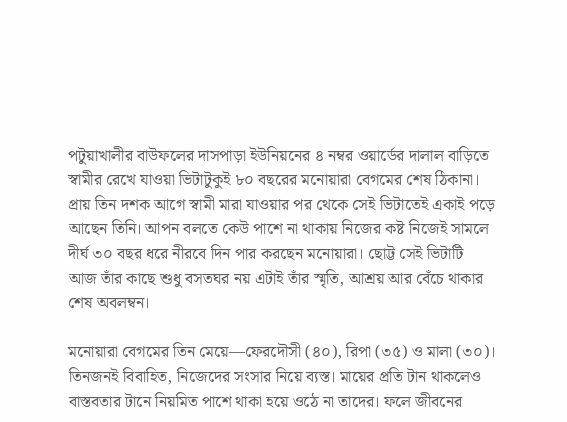পটুয়াখালীর বাউফলের দাসপাড়া ইউনিয়নের ৪ নম্বর ওয়ার্ডের দালাল বাড়িতে স্বামীর রেখে যাওয়া ভিটাটুকুই ৮০ বছরের মনোয়ারা বেগমের শেষ ঠিকানা। প্রায় তিন দশক আগে স্বামী মারা যাওয়ার পর থেকে সেই ভিটাতেই একাই পড়ে আছেন তিনি। আপন বলতে কেউ পাশে না থাকায় নিজের কষ্ট নিজেই সামলে দীর্ঘ ৩০ বছর ধরে নীরবে দিন পার করছেন মনোয়ারা। ছোট্ট সেই ভিটাটি আজ তাঁর কাছে শুধু বসতঘর নয় এটাই তাঁর স্মৃতি, আশ্রয় আর বেঁচে থাকার শেষ অবলম্বন।

মনোয়ারা বেগমের তিন মেয়ে—ফেরদৌসী (৪০), রিপা (৩৫) ও মালা (৩০)। তিনজনই বিবাহিত, নিজেদের সংসার নিয়ে ব্যস্ত। মায়ের প্রতি টান থাকলেও বাস্তবতার টানে নিয়মিত পাশে থাকা হয়ে ওঠে না তাদের। ফলে জীবনের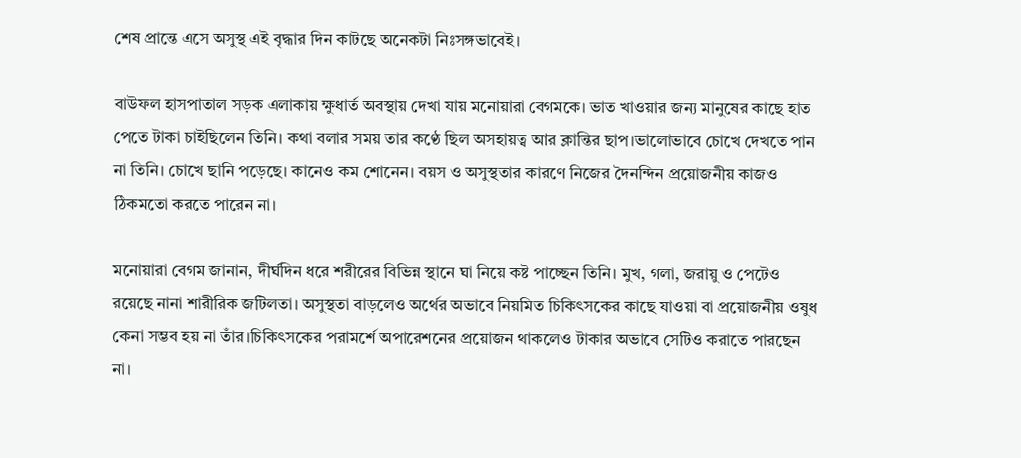শেষ প্রান্তে এসে অসুস্থ এই বৃদ্ধার দিন কাটছে অনেকটা নিঃসঙ্গভাবেই।

বাউফল হাসপাতাল সড়ক এলাকায় ক্ষুধার্ত অবস্থায় দেখা যায় মনোয়ারা বেগমকে। ভাত খাওয়ার জন্য মানুষের কাছে হাত পেতে টাকা চাইছিলেন তিনি। কথা বলার সময় তার কণ্ঠে ছিল অসহায়ত্ব আর ক্লান্তির ছাপ।ভালোভাবে চোখে দেখতে পান না তিনি। চোখে ছানি পড়েছে। কানেও কম শোনেন। বয়স ও অসুস্থতার কারণে নিজের দৈনন্দিন প্রয়োজনীয় কাজও ঠিকমতো করতে পারেন না।

মনোয়ারা বেগম জানান, দীর্ঘদিন ধরে শরীরের বিভিন্ন স্থানে ঘা নিয়ে কষ্ট পাচ্ছেন তিনি। মুখ, গলা, জরায়ু ও পেটেও রয়েছে নানা শারীরিক জটিলতা। অসুস্থতা বাড়লেও অর্থের অভাবে নিয়মিত চিকিৎসকের কাছে যাওয়া বা প্রয়োজনীয় ওষুধ কেনা সম্ভব হয় না তাঁর।চিকিৎসকের পরামর্শে অপারেশনের প্রয়োজন থাকলেও টাকার অভাবে সেটিও করাতে পারছেন না।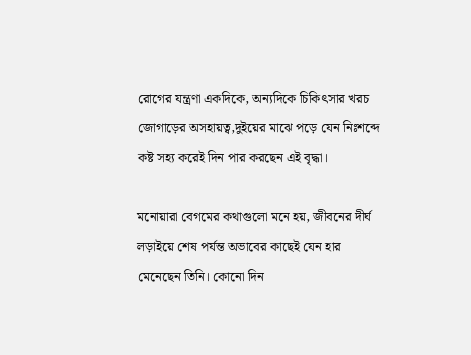রোগের যন্ত্রণা একদিকে, অন্যদিকে চিকিৎসার খরচ জোগাড়ের অসহায়ত্ব,দুইয়ের মাঝে পড়ে যেন নিঃশব্দে কষ্ট সহ্য করেই দিন পার করছেন এই বৃদ্ধা।

মনোয়ারা বেগমের কথাগুলো মনে হয়, জীবনের দীর্ঘ লড়াইয়ে শেষ পর্যন্ত অভাবের কাছেই যেন হার মেনেছেন তিনি। কোনো দিন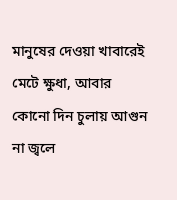মানুষের দেওয়া খাবারেই মেটে ক্ষুধা, আবার কোনো দিন চুলায় আগুন না জ্বলে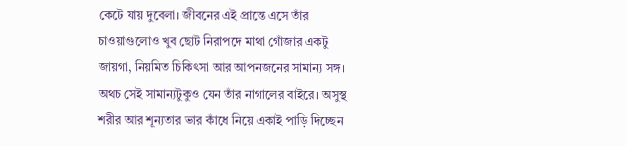কেটে যায় দুবেলা। জীবনের এই প্রান্তে এসে তাঁর চাওয়াগুলোও খুব ছোট নিরাপদে মাথা গোঁজার একটু জায়গা, নিয়মিত চিকিৎসা আর আপনজনের সামান্য সঙ্গ। অথচ সেই সামান্যটুকুও যেন তাঁর নাগালের বাইরে। অসুস্থ শরীর আর শূন্যতার ভার কাঁধে নিয়ে একাই পাড়ি দিচ্ছেন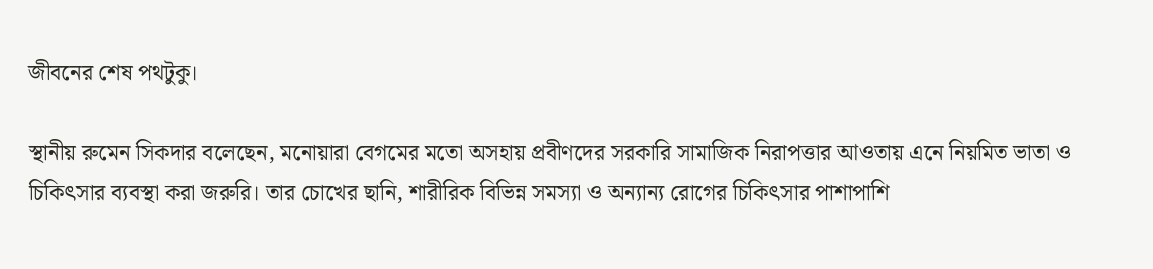জীবনের শেষ পথটুকু।

স্থানীয় রুমেন সিকদার বলেছেন, মনোয়ারা বেগমের মতো অসহায় প্রবীণদের সরকারি সামাজিক নিরাপত্তার আওতায় এনে নিয়মিত ভাতা ও চিকিৎসার ব্যবস্থা করা জরুরি। তার চোখের ছানি, শারীরিক বিভিন্ন সমস্যা ও অন্যান্য রোগের চিকিৎসার পাশাপাশি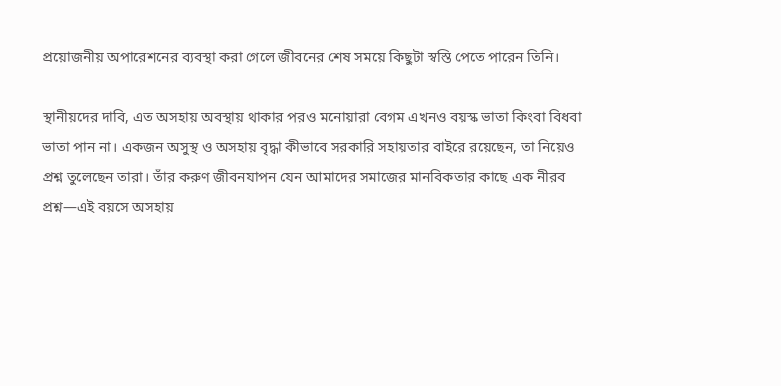প্রয়োজনীয় অপারেশনের ব্যবস্থা করা গেলে জীবনের শেষ সময়ে কিছুটা স্বস্তি পেতে পারেন তিনি।

স্থানীয়দের দাবি, এত অসহায় অবস্থায় থাকার পরও মনোয়ারা বেগম এখনও বয়স্ক ভাতা কিংবা বিধবা ভাতা পান না। একজন অসুস্থ ও অসহায় বৃদ্ধা কীভাবে সরকারি সহায়তার বাইরে রয়েছেন, তা নিয়েও প্রশ্ন তুলেছেন তারা। তাঁর করুণ জীবনযাপন যেন আমাদের সমাজের মানবিকতার কাছে এক নীরব প্রশ্ন—এই বয়সে অসহায়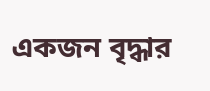একজন বৃদ্ধার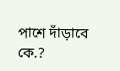পাশে দাঁড়াবে কে.?